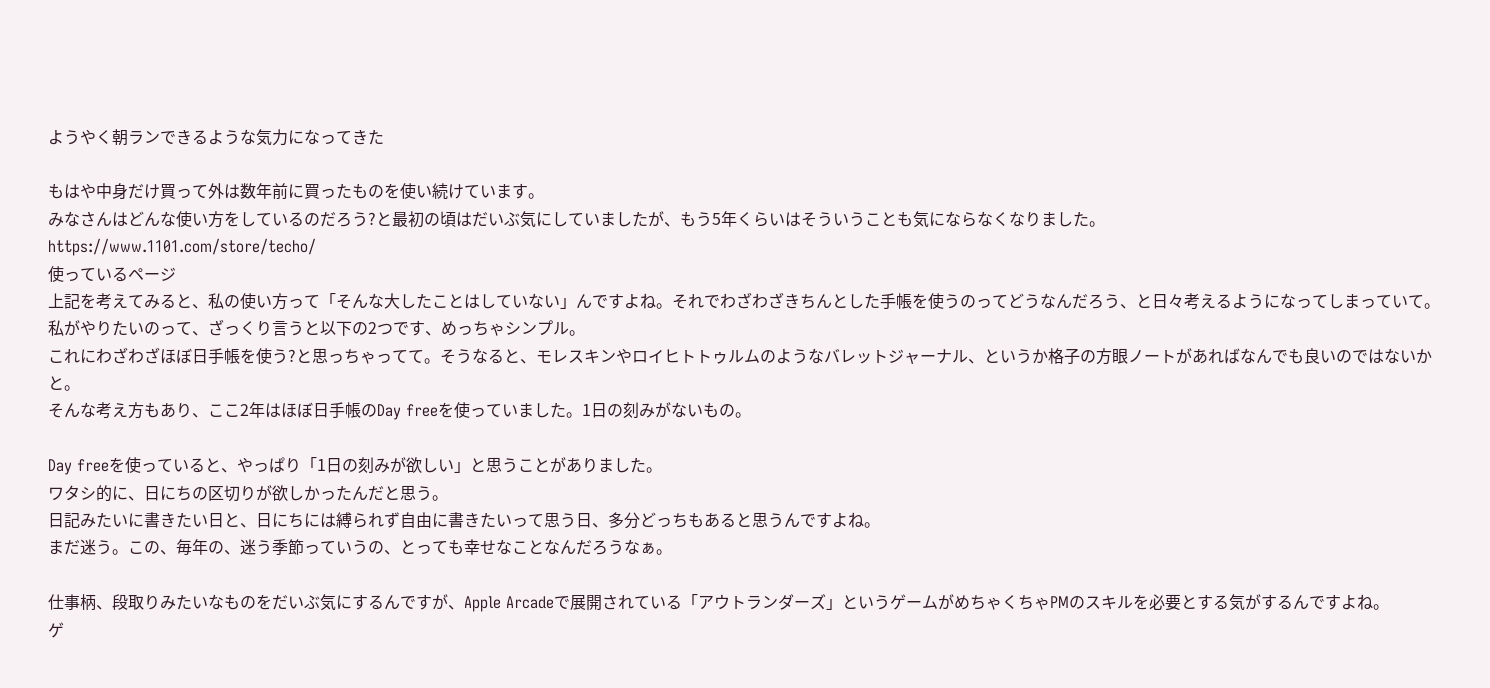ようやく朝ランできるような気力になってきた

もはや中身だけ買って外は数年前に買ったものを使い続けています。
みなさんはどんな使い方をしているのだろう?と最初の頃はだいぶ気にしていましたが、もう5年くらいはそういうことも気にならなくなりました。
https://www.1101.com/store/techo/
使っているページ
上記を考えてみると、私の使い方って「そんな大したことはしていない」んですよね。それでわざわざきちんとした手帳を使うのってどうなんだろう、と日々考えるようになってしまっていて。
私がやりたいのって、ざっくり言うと以下の2つです、めっちゃシンプル。
これにわざわざほぼ日手帳を使う?と思っちゃってて。そうなると、モレスキンやロイヒトトゥルムのようなバレットジャーナル、というか格子の方眼ノートがあればなんでも良いのではないかと。
そんな考え方もあり、ここ2年はほぼ日手帳のDay freeを使っていました。1日の刻みがないもの。

Day freeを使っていると、やっぱり「1日の刻みが欲しい」と思うことがありました。
ワタシ的に、日にちの区切りが欲しかったんだと思う。
日記みたいに書きたい日と、日にちには縛られず自由に書きたいって思う日、多分どっちもあると思うんですよね。
まだ迷う。この、毎年の、迷う季節っていうの、とっても幸せなことなんだろうなぁ。

仕事柄、段取りみたいなものをだいぶ気にするんですが、Apple Arcadeで展開されている「アウトランダーズ」というゲームがめちゃくちゃPMのスキルを必要とする気がするんですよね。
ゲ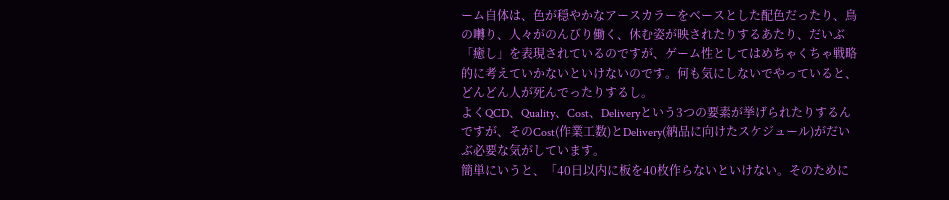ーム自体は、色が穏やかなアースカラーをベースとした配色だったり、鳥の囀り、人々がのんびり働く、休む姿が映されたりするあたり、だいぶ「癒し」を表現されているのですが、ゲーム性としてはめちゃくちゃ戦略的に考えていかないといけないのです。何も気にしないでやっていると、どんどん人が死んでったりするし。
よくQCD、Quality、Cost、Deliveryという3つの要素が挙げられたりするんですが、そのCost(作業工数)とDelivery(納品に向けたスケジュール)がだいぶ必要な気がしています。
簡単にいうと、「40日以内に板を40枚作らないといけない。そのために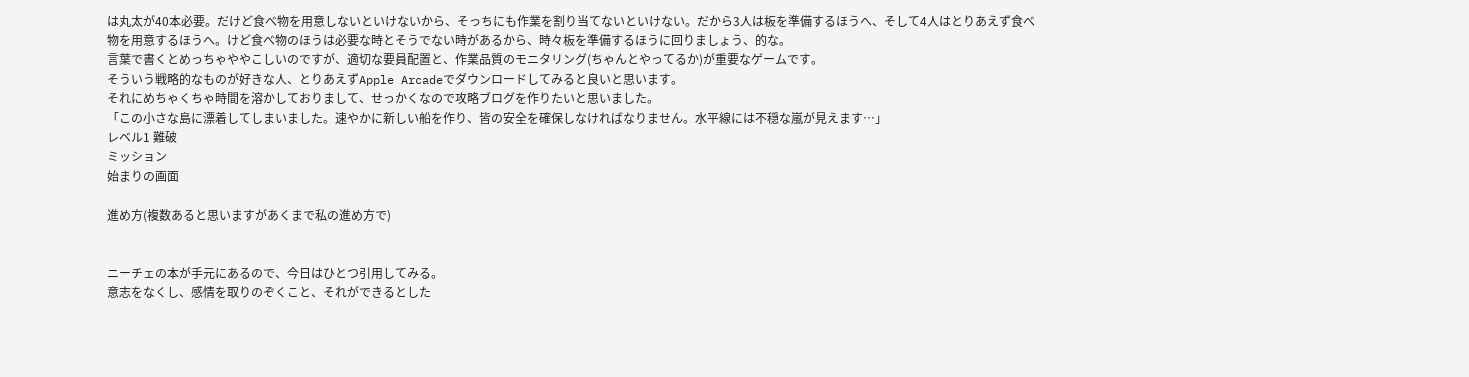は丸太が40本必要。だけど食べ物を用意しないといけないから、そっちにも作業を割り当てないといけない。だから3人は板を準備するほうへ、そして4人はとりあえず食べ物を用意するほうへ。けど食べ物のほうは必要な時とそうでない時があるから、時々板を準備するほうに回りましょう、的な。
言葉で書くとめっちゃややこしいのですが、適切な要員配置と、作業品質のモニタリング(ちゃんとやってるか)が重要なゲームです。
そういう戦略的なものが好きな人、とりあえずApple Arcadeでダウンロードしてみると良いと思います。
それにめちゃくちゃ時間を溶かしておりまして、せっかくなので攻略ブログを作りたいと思いました。
「この小さな島に漂着してしまいました。速やかに新しい船を作り、皆の安全を確保しなければなりません。水平線には不穏な嵐が見えます…」
レベル1 難破
ミッション
始まりの画面

進め方(複数あると思いますがあくまで私の進め方で)


ニーチェの本が手元にあるので、今日はひとつ引用してみる。
意志をなくし、感情を取りのぞくこと、それができるとした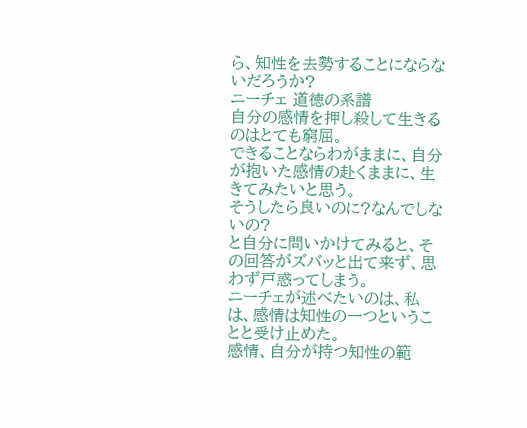ら、知性を去勢することにならないだろうか?
ニーチェ 道徳の系譜
自分の感情を押し殺して生きるのはとても窮屈。
できることならわがままに、自分が抱いた感情の赴くままに、生きてみたいと思う。
そうしたら良いのに?なんでしないの?
と自分に問いかけてみると、その回答がズバッと出て来ず、思わず戸惑ってしまう。
ニーチェが述べたいのは、私は、感情は知性の一つということと受け止めた。
感情、自分が持つ知性の範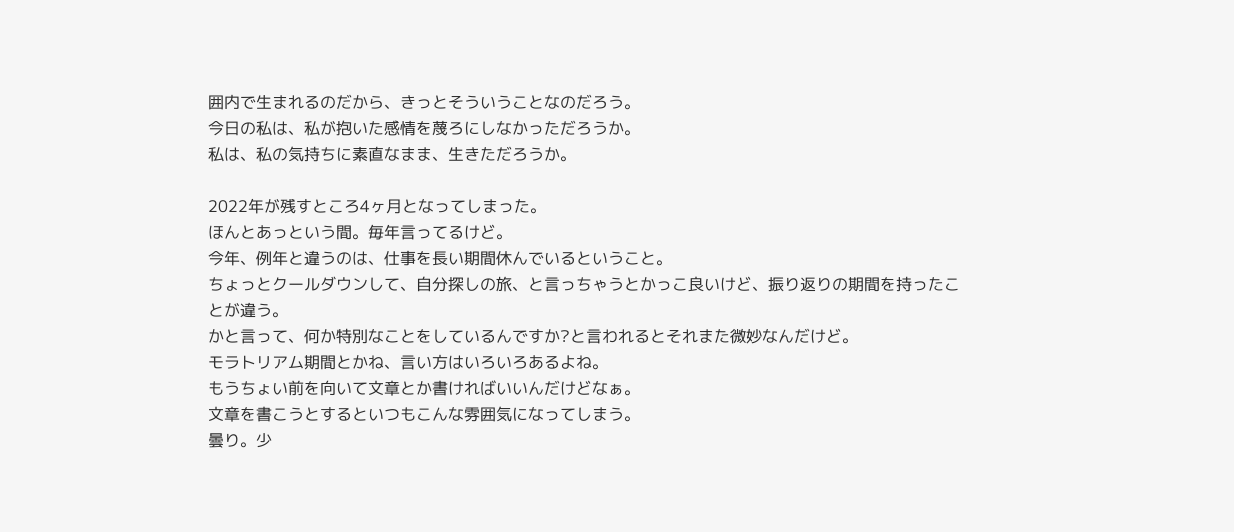囲内で生まれるのだから、きっとそういうことなのだろう。
今日の私は、私が抱いた感情を蔑ろにしなかっただろうか。
私は、私の気持ちに素直なまま、生きただろうか。

2022年が残すところ4ヶ月となってしまった。
ほんとあっという間。毎年言ってるけど。
今年、例年と違うのは、仕事を長い期間休んでいるということ。
ちょっとクールダウンして、自分探しの旅、と言っちゃうとかっこ良いけど、振り返りの期間を持ったことが違う。
かと言って、何か特別なことをしているんですか?と言われるとそれまた微妙なんだけど。
モラトリアム期間とかね、言い方はいろいろあるよね。
もうちょい前を向いて文章とか書ければいいんだけどなぁ。
文章を書こうとするといつもこんな雰囲気になってしまう。
曇り。少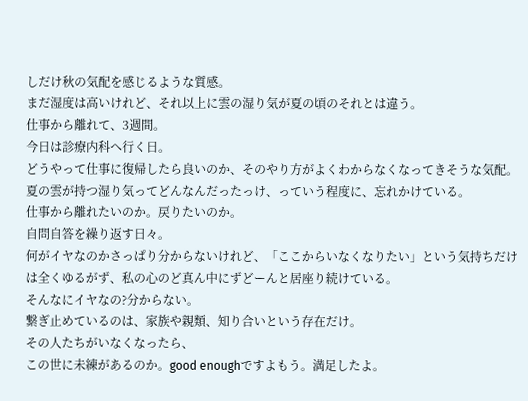しだけ秋の気配を感じるような質感。
まだ湿度は高いけれど、それ以上に雲の湿り気が夏の頃のそれとは違う。
仕事から離れて、3週間。
今日は診療内科へ行く日。
どうやって仕事に復帰したら良いのか、そのやり方がよくわからなくなってきそうな気配。
夏の雲が持つ湿り気ってどんなんだったっけ、っていう程度に、忘れかけている。
仕事から離れたいのか。戻りたいのか。
自問自答を繰り返す日々。
何がイヤなのかさっぱり分からないけれど、「ここからいなくなりたい」という気持ちだけは全くゆるがず、私の心のど真ん中にずどーんと居座り続けている。
そんなにイヤなの?分からない。
繋ぎ止めているのは、家族や親類、知り合いという存在だけ。
その人たちがいなくなったら、
この世に未練があるのか。good enoughですよもう。満足したよ。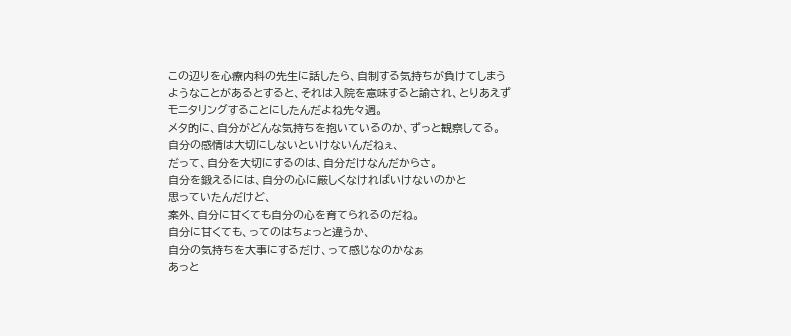この辺りを心療内科の先生に話したら、自制する気持ちが負けてしまうようなことがあるとすると、それは入院を意味すると諭され、とりあえずモニタリングすることにしたんだよね先々週。
メタ的に、自分がどんな気持ちを抱いているのか、ずっと観察してる。
自分の感情は大切にしないといけないんだねぇ、
だって、自分を大切にするのは、自分だけなんだからさ。
自分を鍛えるには、自分の心に厳しくなければいけないのかと
思っていたんだけど、
案外、自分に甘くても自分の心を育てられるのだね。
自分に甘くても、ってのはちょっと違うか、
自分の気持ちを大事にするだけ、って感じなのかなぁ
あっと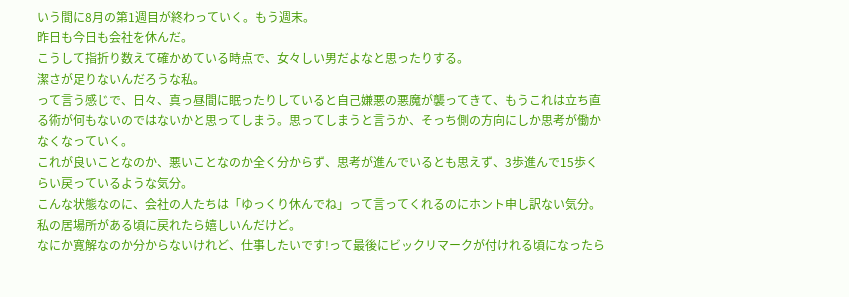いう間に8月の第1週目が終わっていく。もう週末。
昨日も今日も会社を休んだ。
こうして指折り数えて確かめている時点で、女々しい男だよなと思ったりする。
潔さが足りないんだろうな私。
って言う感じで、日々、真っ昼間に眠ったりしていると自己嫌悪の悪魔が襲ってきて、もうこれは立ち直る術が何もないのではないかと思ってしまう。思ってしまうと言うか、そっち側の方向にしか思考が働かなくなっていく。
これが良いことなのか、悪いことなのか全く分からず、思考が進んでいるとも思えず、3歩進んで15歩くらい戻っているような気分。
こんな状態なのに、会社の人たちは「ゆっくり休んでね」って言ってくれるのにホント申し訳ない気分。
私の居場所がある頃に戻れたら嬉しいんだけど。
なにか寛解なのか分からないけれど、仕事したいです!って最後にビックリマークが付けれる頃になったら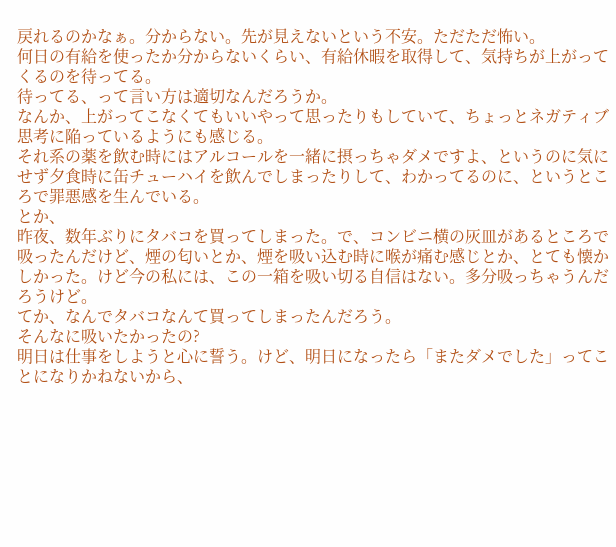戻れるのかなぁ。分からない。先が見えないという不安。ただただ怖い。
何日の有給を使ったか分からないくらい、有給休暇を取得して、気持ちが上がってくるのを待ってる。
待ってる、って言い方は適切なんだろうか。
なんか、上がってこなくてもいいやって思ったりもしていて、ちょっとネガティブ思考に陥っているようにも感じる。
それ系の薬を飲む時にはアルコールを一緒に摂っちゃダメですよ、というのに気にせず夕食時に缶チューハイを飲んでしまったりして、わかってるのに、というところで罪悪感を生んでいる。
とか、
昨夜、数年ぶりにタバコを買ってしまった。で、コンビニ横の灰皿があるところで吸ったんだけど、煙の匂いとか、煙を吸い込む時に喉が痛む感じとか、とても懐かしかった。けど今の私には、この一箱を吸い切る自信はない。多分吸っちゃうんだろうけど。
てか、なんでタバコなんて買ってしまったんだろう。
そんなに吸いたかったの?
明日は仕事をしようと心に誓う。けど、明日になったら「またダメでした」ってことになりかねないから、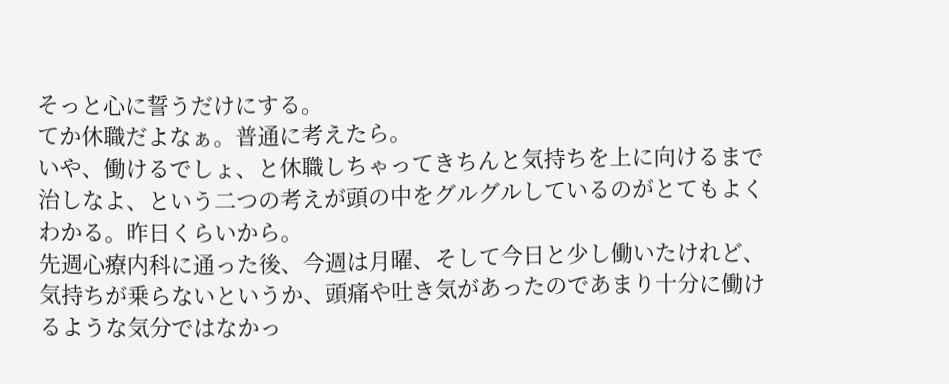そっと心に誓うだけにする。
てか休職だよなぁ。普通に考えたら。
いや、働けるでしょ、と休職しちゃってきちんと気持ちを上に向けるまで治しなよ、という二つの考えが頭の中をグルグルしているのがとてもよくわかる。昨日くらいから。
先週心療内科に通った後、今週は月曜、そして今日と少し働いたけれど、気持ちが乗らないというか、頭痛や吐き気があったのであまり十分に働けるような気分ではなかっ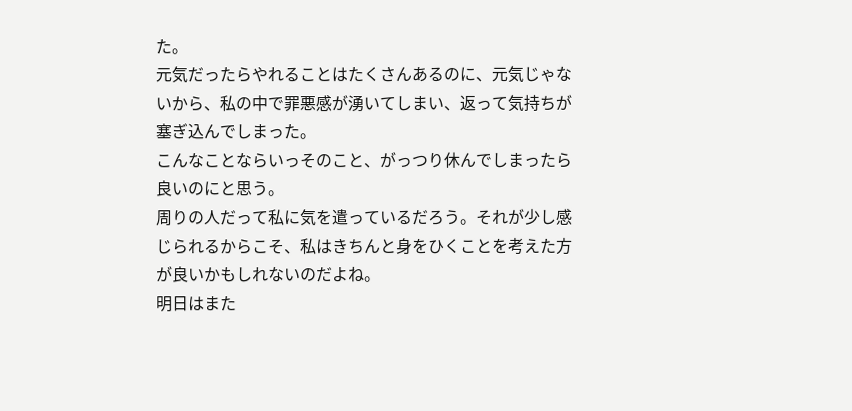た。
元気だったらやれることはたくさんあるのに、元気じゃないから、私の中で罪悪感が湧いてしまい、返って気持ちが塞ぎ込んでしまった。
こんなことならいっそのこと、がっつり休んでしまったら良いのにと思う。
周りの人だって私に気を遣っているだろう。それが少し感じられるからこそ、私はきちんと身をひくことを考えた方が良いかもしれないのだよね。
明日はまた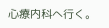心療内科へ行く。